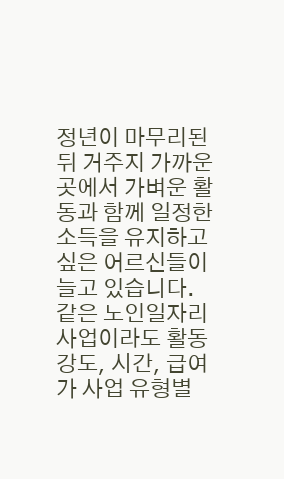정년이 마무리된 뒤 거주지 가까운 곳에서 가벼운 활동과 함께 일정한 소득을 유지하고 싶은 어르신들이 늘고 있습니다. 같은 노인일자리 사업이라도 활동 강도, 시간, 급여가 사업 유형별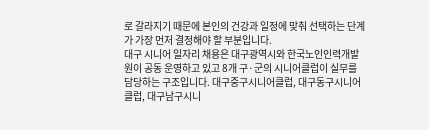로 갈라지기 때문에 본인의 건강과 일정에 맞춰 선택하는 단계가 가장 먼저 결정해야 할 부분입니다.
대구 시니어 일자리 채용은 대구광역시와 한국노인인력개발원이 공동 운영하고 있고 8개 구·군의 시니어클럽이 실무를 담당하는 구조입니다. 대구중구시니어클럽, 대구동구시니어클럽, 대구남구시니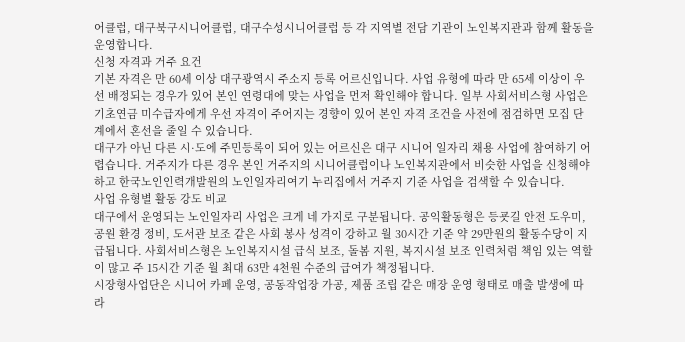어클럽, 대구북구시니어클럽, 대구수성시니어클럽 등 각 지역별 전담 기관이 노인복지관과 함께 활동을 운영합니다.
신청 자격과 거주 요건
기본 자격은 만 60세 이상 대구광역시 주소지 등록 어르신입니다. 사업 유형에 따라 만 65세 이상이 우선 배정되는 경우가 있어 본인 연령대에 맞는 사업을 먼저 확인해야 합니다. 일부 사회서비스형 사업은 기초연금 미수급자에게 우선 자격이 주어지는 경향이 있어 본인 자격 조건을 사전에 점검하면 모집 단계에서 혼선을 줄일 수 있습니다.
대구가 아닌 다른 시·도에 주민등록이 되어 있는 어르신은 대구 시니어 일자리 채용 사업에 참여하기 어렵습니다. 거주지가 다른 경우 본인 거주지의 시니어클럽이나 노인복지관에서 비슷한 사업을 신청해야 하고 한국노인인력개발원의 노인일자리여기 누리집에서 거주지 기준 사업을 검색할 수 있습니다.
사업 유형별 활동 강도 비교
대구에서 운영되는 노인일자리 사업은 크게 네 가지로 구분됩니다. 공익활동형은 등굣길 안전 도우미, 공원 환경 정비, 도서관 보조 같은 사회 봉사 성격이 강하고 월 30시간 기준 약 29만원의 활동수당이 지급됩니다. 사회서비스형은 노인복지시설 급식 보조, 돌봄 지원, 복지시설 보조 인력처럼 책임 있는 역할이 많고 주 15시간 기준 월 최대 63만 4천원 수준의 급여가 책정됩니다.
시장형사업단은 시니어 카페 운영, 공동작업장 가공, 제품 조립 같은 매장 운영 형태로 매출 발생에 따라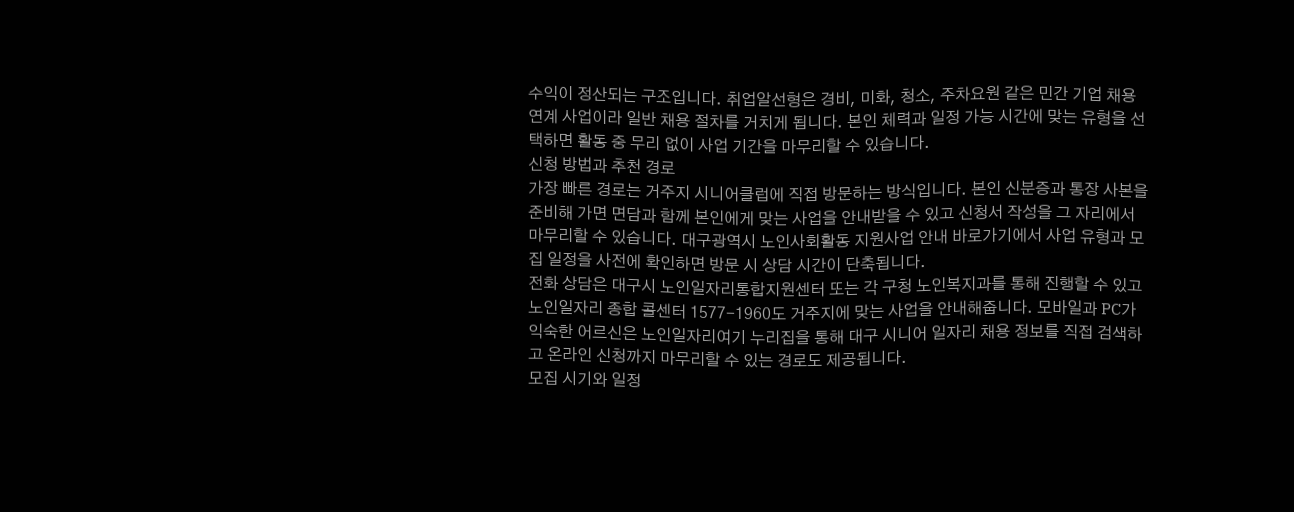수익이 정산되는 구조입니다. 취업알선형은 경비, 미화, 청소, 주차요원 같은 민간 기업 채용 연계 사업이라 일반 채용 절차를 거치게 됩니다. 본인 체력과 일정 가능 시간에 맞는 유형을 선택하면 활동 중 무리 없이 사업 기간을 마무리할 수 있습니다.
신청 방법과 추천 경로
가장 빠른 경로는 거주지 시니어클럽에 직접 방문하는 방식입니다. 본인 신분증과 통장 사본을 준비해 가면 면담과 함께 본인에게 맞는 사업을 안내받을 수 있고 신청서 작성을 그 자리에서 마무리할 수 있습니다. 대구광역시 노인사회활동 지원사업 안내 바로가기에서 사업 유형과 모집 일정을 사전에 확인하면 방문 시 상담 시간이 단축됩니다.
전화 상담은 대구시 노인일자리통합지원센터 또는 각 구청 노인복지과를 통해 진행할 수 있고 노인일자리 종합 콜센터 1577-1960도 거주지에 맞는 사업을 안내해줍니다. 모바일과 PC가 익숙한 어르신은 노인일자리여기 누리집을 통해 대구 시니어 일자리 채용 정보를 직접 검색하고 온라인 신청까지 마무리할 수 있는 경로도 제공됩니다.
모집 시기와 일정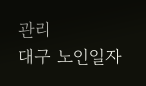관리
대구 노인일자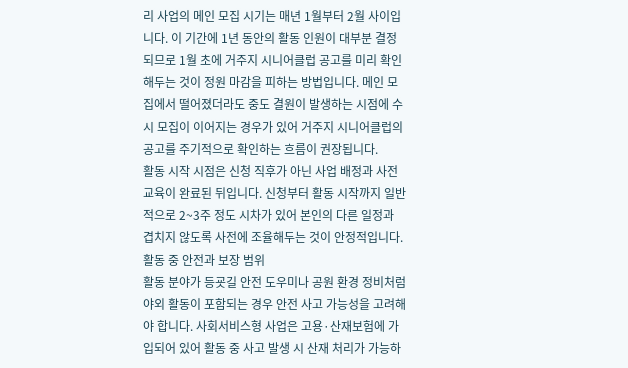리 사업의 메인 모집 시기는 매년 1월부터 2월 사이입니다. 이 기간에 1년 동안의 활동 인원이 대부분 결정되므로 1월 초에 거주지 시니어클럽 공고를 미리 확인해두는 것이 정원 마감을 피하는 방법입니다. 메인 모집에서 떨어졌더라도 중도 결원이 발생하는 시점에 수시 모집이 이어지는 경우가 있어 거주지 시니어클럽의 공고를 주기적으로 확인하는 흐름이 권장됩니다.
활동 시작 시점은 신청 직후가 아닌 사업 배정과 사전 교육이 완료된 뒤입니다. 신청부터 활동 시작까지 일반적으로 2~3주 정도 시차가 있어 본인의 다른 일정과 겹치지 않도록 사전에 조율해두는 것이 안정적입니다.
활동 중 안전과 보장 범위
활동 분야가 등굣길 안전 도우미나 공원 환경 정비처럼 야외 활동이 포함되는 경우 안전 사고 가능성을 고려해야 합니다. 사회서비스형 사업은 고용·산재보험에 가입되어 있어 활동 중 사고 발생 시 산재 처리가 가능하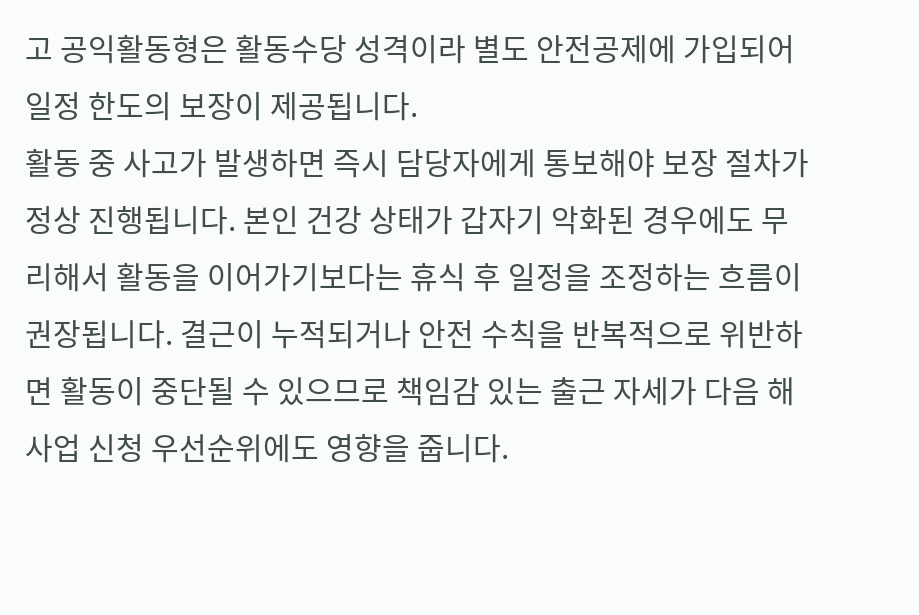고 공익활동형은 활동수당 성격이라 별도 안전공제에 가입되어 일정 한도의 보장이 제공됩니다.
활동 중 사고가 발생하면 즉시 담당자에게 통보해야 보장 절차가 정상 진행됩니다. 본인 건강 상태가 갑자기 악화된 경우에도 무리해서 활동을 이어가기보다는 휴식 후 일정을 조정하는 흐름이 권장됩니다. 결근이 누적되거나 안전 수칙을 반복적으로 위반하면 활동이 중단될 수 있으므로 책임감 있는 출근 자세가 다음 해 사업 신청 우선순위에도 영향을 줍니다.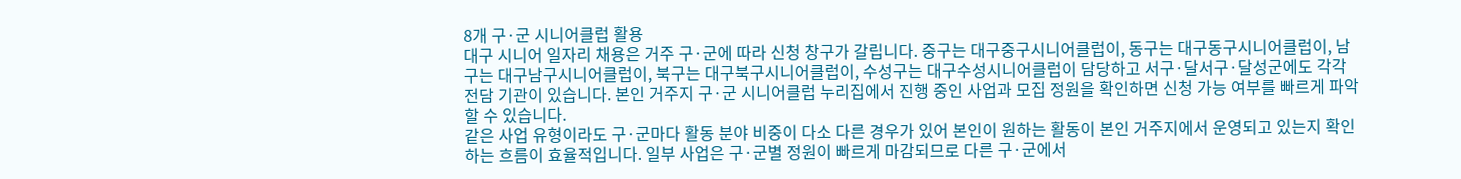8개 구·군 시니어클럽 활용
대구 시니어 일자리 채용은 거주 구·군에 따라 신청 창구가 갈립니다. 중구는 대구중구시니어클럽이, 동구는 대구동구시니어클럽이, 남구는 대구남구시니어클럽이, 북구는 대구북구시니어클럽이, 수성구는 대구수성시니어클럽이 담당하고 서구·달서구·달성군에도 각각 전담 기관이 있습니다. 본인 거주지 구·군 시니어클럽 누리집에서 진행 중인 사업과 모집 정원을 확인하면 신청 가능 여부를 빠르게 파악할 수 있습니다.
같은 사업 유형이라도 구·군마다 활동 분야 비중이 다소 다른 경우가 있어 본인이 원하는 활동이 본인 거주지에서 운영되고 있는지 확인하는 흐름이 효율적입니다. 일부 사업은 구·군별 정원이 빠르게 마감되므로 다른 구·군에서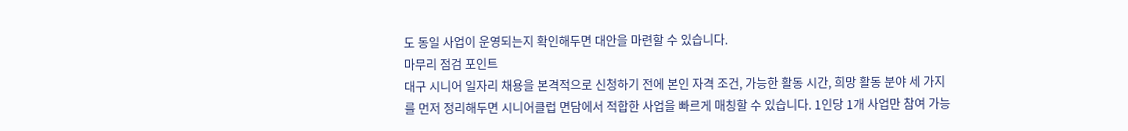도 동일 사업이 운영되는지 확인해두면 대안을 마련할 수 있습니다.
마무리 점검 포인트
대구 시니어 일자리 채용을 본격적으로 신청하기 전에 본인 자격 조건, 가능한 활동 시간, 희망 활동 분야 세 가지를 먼저 정리해두면 시니어클럽 면담에서 적합한 사업을 빠르게 매칭할 수 있습니다. 1인당 1개 사업만 참여 가능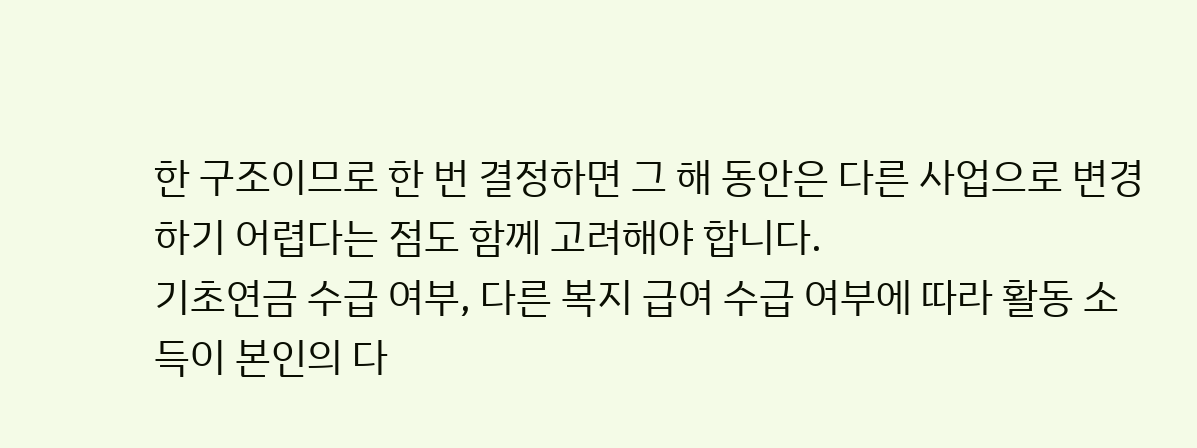한 구조이므로 한 번 결정하면 그 해 동안은 다른 사업으로 변경하기 어렵다는 점도 함께 고려해야 합니다.
기초연금 수급 여부, 다른 복지 급여 수급 여부에 따라 활동 소득이 본인의 다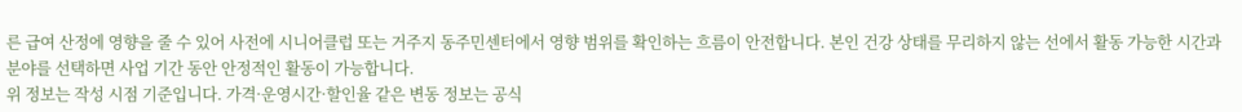른 급여 산정에 영향을 줄 수 있어 사전에 시니어클럽 또는 거주지 동주민센터에서 영향 범위를 확인하는 흐름이 안전합니다. 본인 건강 상태를 무리하지 않는 선에서 활동 가능한 시간과 분야를 선택하면 사업 기간 동안 안정적인 활동이 가능합니다.
위 정보는 작성 시점 기준입니다. 가격·운영시간·할인율 같은 변동 정보는 공식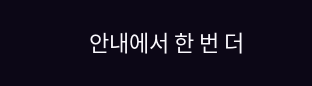안내에서 한 번 더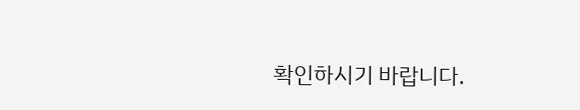확인하시기 바랍니다.